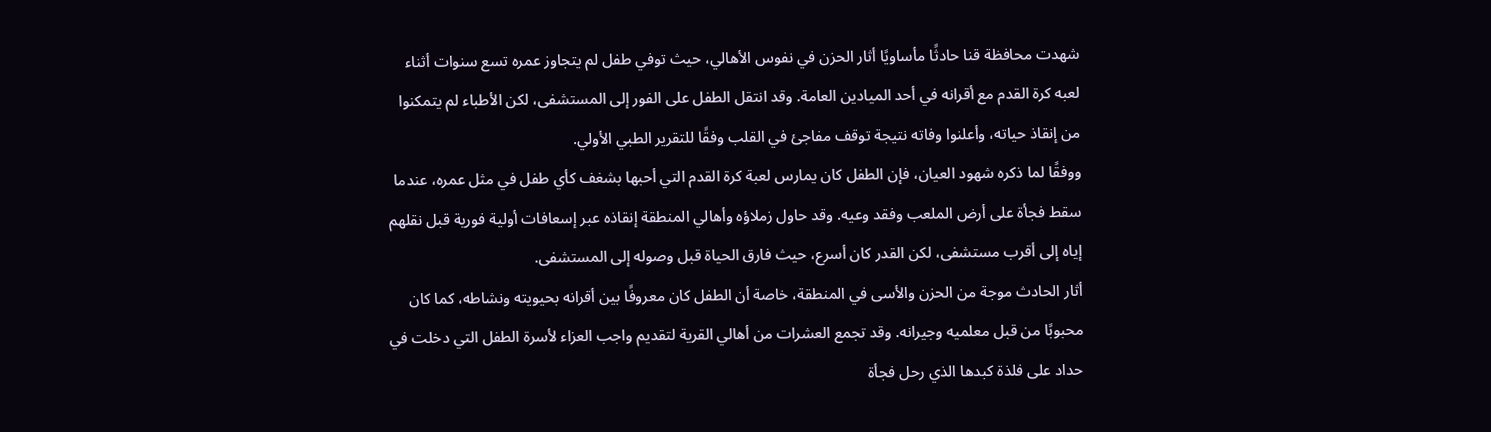شهدت محافظة قنا حادثًا مأساويًا أثار الحزن في نفوس الأهالي، حيث توفي طفل لم يتجاوز عمره تسع سنوات أثناء لعبه كرة القدم مع أقرانه في أحد الميادين العامة. وقد انتقل الطفل على الفور إلى المستشفى، لكن الأطباء لم يتمكنوا من إنقاذ حياته، وأعلنوا وفاته نتيجة توقف مفاجئ في القلب وفقًا للتقرير الطبي الأولي.
ووفقًا لما ذكره شهود العيان، فإن الطفل كان يمارس لعبة كرة القدم التي أحبها بشغف كأي طفل في مثل عمره، عندما سقط فجأة على أرض الملعب وفقد وعيه. وقد حاول زملاؤه وأهالي المنطقة إنقاذه عبر إسعافات أولية فورية قبل نقلهم إياه إلى أقرب مستشفى، لكن القدر كان أسرع، حيث فارق الحياة قبل وصوله إلى المستشفى.
أثار الحادث موجة من الحزن والأسى في المنطقة، خاصة أن الطفل كان معروفًا بين أقرانه بحيويته ونشاطه، كما كان محبوبًا من قبل معلميه وجيرانه. وقد تجمع العشرات من أهالي القرية لتقديم واجب العزاء لأسرة الطفل التي دخلت في حداد على فلذة كبدها الذي رحل فجأة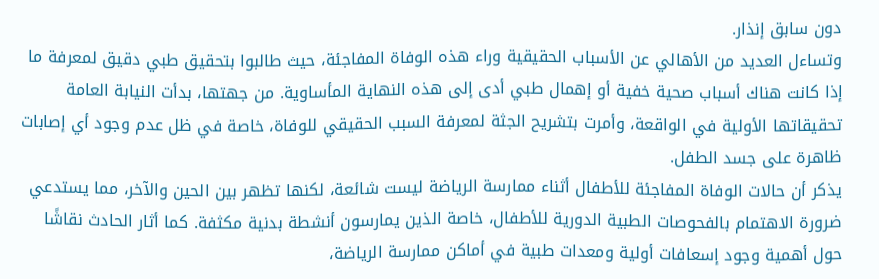دون سابق إنذار.
وتساءل العديد من الأهالي عن الأسباب الحقيقية وراء هذه الوفاة المفاجئة، حيث طالبوا بتحقيق طبي دقيق لمعرفة ما إذا كانت هناك أسباب صحية خفية أو إهمال طبي أدى إلى هذه النهاية المأساوية. من جهتها، بدأت النيابة العامة تحقيقاتها الأولية في الواقعة، وأمرت بتشريح الجثة لمعرفة السبب الحقيقي للوفاة، خاصة في ظل عدم وجود أي إصابات ظاهرة على جسد الطفل.
يذكر أن حالات الوفاة المفاجئة للأطفال أثناء ممارسة الرياضة ليست شائعة، لكنها تظهر بين الحين والآخر، مما يستدعي ضرورة الاهتمام بالفحوصات الطبية الدورية للأطفال، خاصة الذين يمارسون أنشطة بدنية مكثفة. كما أثار الحادث نقاشًا حول أهمية وجود إسعافات أولية ومعدات طبية في أماكن ممارسة الرياضة،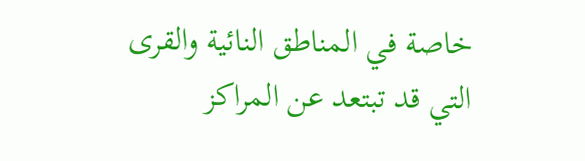خاصة في المناطق النائية والقرى التي قد تبتعد عن المراكز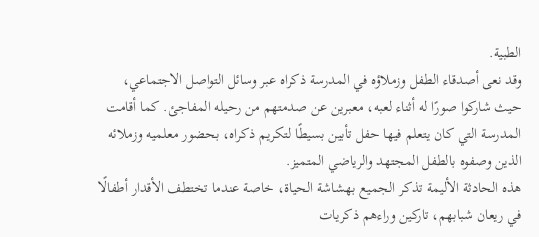الطبية.
وقد نعى أصدقاء الطفل وزملاؤه في المدرسة ذكراه عبر وسائل التواصل الاجتماعي، حيث شاركوا صورًا له أثناء لعبه، معبرين عن صدمتهم من رحيله المفاجئ. كما أقامت المدرسة التي كان يتعلم فيها حفل تأبين بسيطًا لتكريم ذكراه، بحضور معلميه وزملائه الذين وصفوه بالطفل المجتهد والرياضي المتميز.
هذه الحادثة الأليمة تذكر الجميع بهشاشة الحياة، خاصة عندما تختطف الأقدار أطفالًا في ريعان شبابهم، تاركين وراءهم ذكريات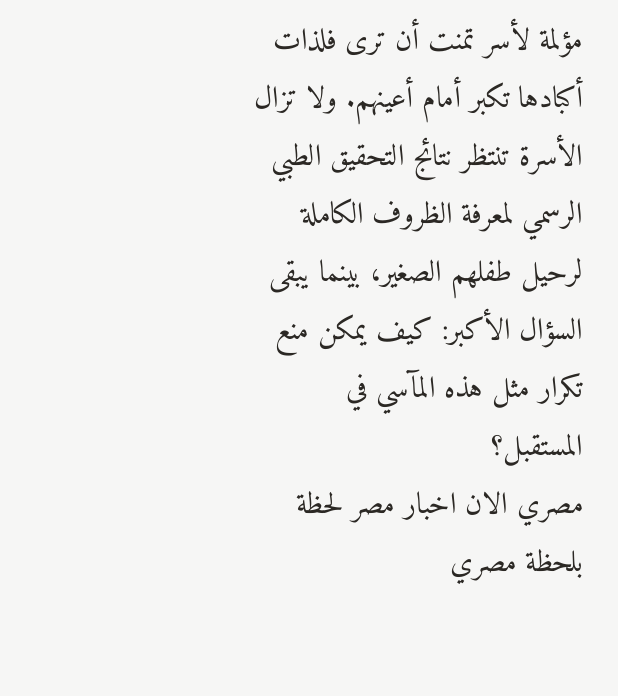مؤلمة لأسر تمنت أن ترى فلذات أكبادها تكبر أمام أعينهم. ولا تزال الأسرة تنتظر نتائج التحقيق الطبي الرسمي لمعرفة الظروف الكاملة لرحيل طفلهم الصغير، بينما يبقى السؤال الأكبر: كيف يمكن منع تكرار مثل هذه المآسي في المستقبل؟
مصري الان اخبار مصر لحظة بلحظة مصري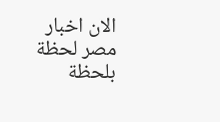الان اخبار مصر لحظة بلحظة